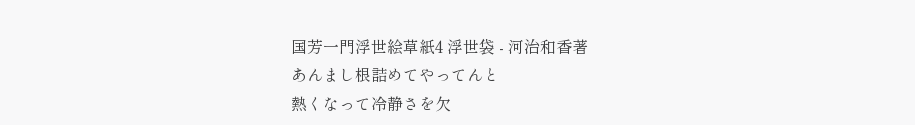国芳一門浮世絵草紙4 浮世袋 - 河治和香著
あんまし根詰めてやってんと
熱くなって冷静さを欠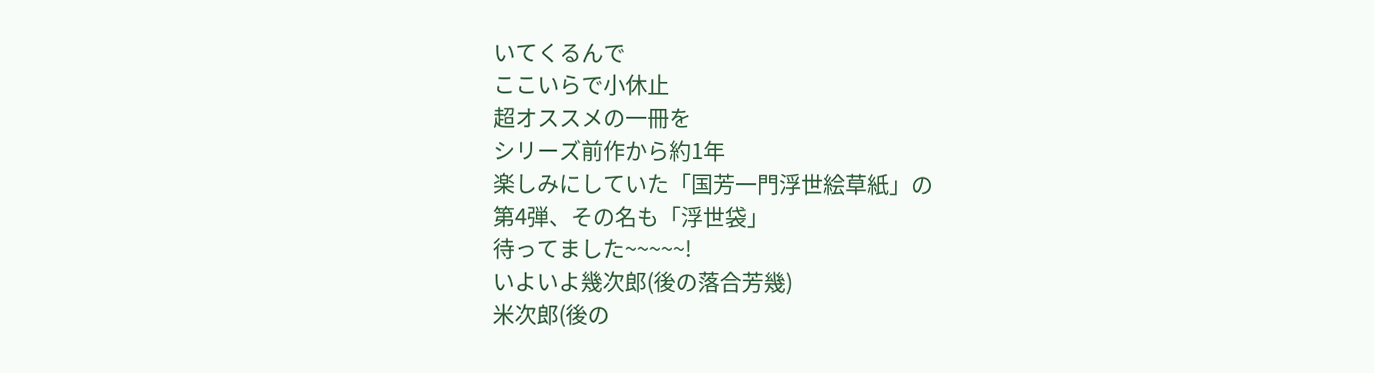いてくるんで
ここいらで小休止
超オススメの一冊を
シリーズ前作から約1年
楽しみにしていた「国芳一門浮世絵草紙」の
第4弾、その名も「浮世袋」
待ってました~~~~~!
いよいよ幾次郎(後の落合芳幾)
米次郎(後の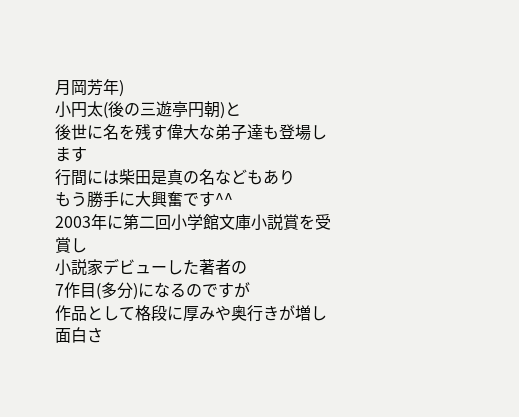月岡芳年)
小円太(後の三遊亭円朝)と
後世に名を残す偉大な弟子達も登場します
行間には柴田是真の名などもあり
もう勝手に大興奮です^^
2003年に第二回小学館文庫小説賞を受賞し
小説家デビューした著者の
7作目(多分)になるのですが
作品として格段に厚みや奥行きが増し
面白さ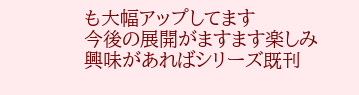も大幅アップしてます
今後の展開がますます楽しみ
興味があればシリーズ既刊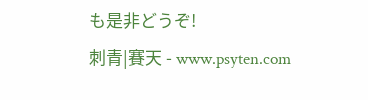も是非どうぞ!
刺青|賽天 - www.psyten.com